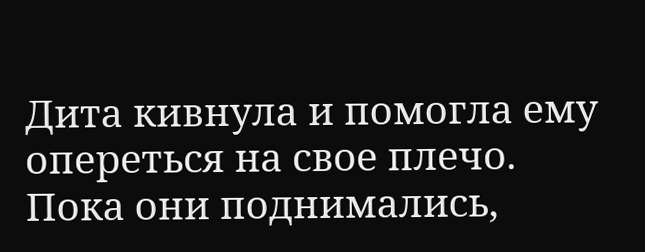Дита кивнула и помогла ему опереться на свое плечо. Пока они поднимались,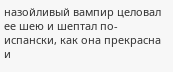назойливый вампир целовал ее шею и шептал по-испански, как она прекрасна и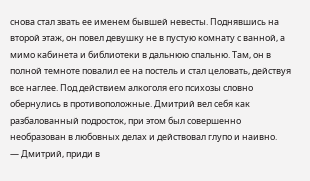снова стал звать ее именем бывшей невесты. Поднявшись на второй этаж, он повел девушку не в пустую комнату с ванной, а мимо кабинета и библиотеки в дальнюю спальню. Там, он в полной темноте повалил ее на постель и стал целовать, действуя все наглее. Под действием алкоголя его психозы словно обернулись в противоположные. Дмитрий вел себя как разбалованный подросток, при этом был совершенно необразован в любовных делах и действовал глупо и наивно.
— Дмитрий, приди в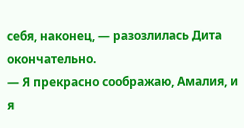себя, наконец, — разозлилась Дита окончательно.
— Я прекрасно соображаю, Амалия, и я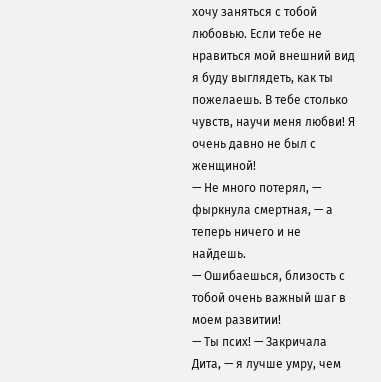хочу заняться с тобой любовью. Если тебе не нравиться мой внешний вид я буду выглядеть, как ты пожелаешь. В тебе столько чувств, научи меня любви! Я очень давно не был с женщиной!
— Не много потерял, — фыркнула смертная, — а теперь ничего и не найдешь.
— Ошибаешься, близость с тобой очень важный шаг в моем развитии!
— Ты псих! — Закричала Дита, — я лучше умру, чем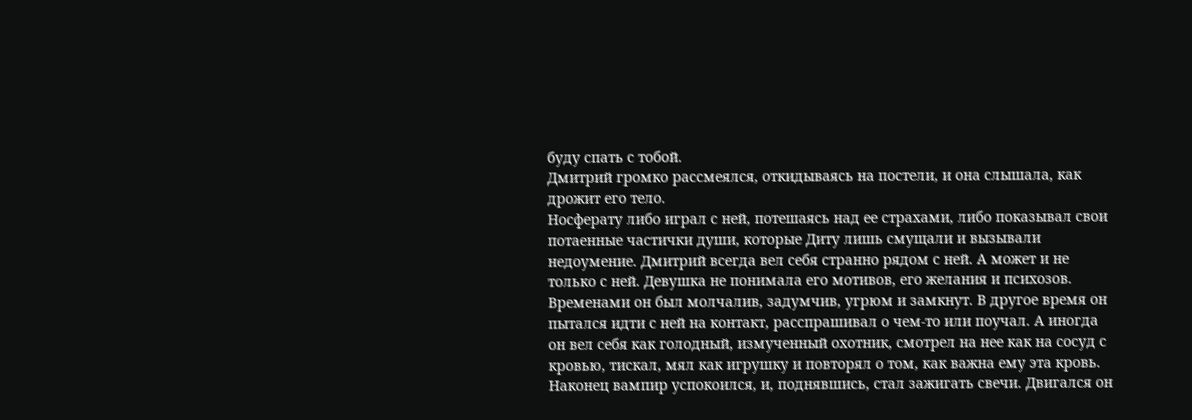буду спать с тобой.
Дмитрий громко рассмеялся, откидываясь на постели, и она слышала, как дрожит его тело.
Носферату либо играл с ней, потешаясь над ее страхами, либо показывал свои потаенные частички души, которые Диту лишь смущали и вызывали недоумение. Дмитрий всегда вел себя странно рядом с ней. А может и не только с ней. Девушка не понимала его мотивов, его желания и психозов. Временами он был молчалив, задумчив, угрюм и замкнут. В другое время он пытался идти с ней на контакт, расспрашивал о чем-то или поучал. А иногда он вел себя как голодный, измученный охотник, смотрел на нее как на сосуд с кровью, тискал, мял как игрушку и повторял о том, как важна ему эта кровь.
Наконец вампир успокоился, и, поднявшись, стал зажигать свечи. Двигался он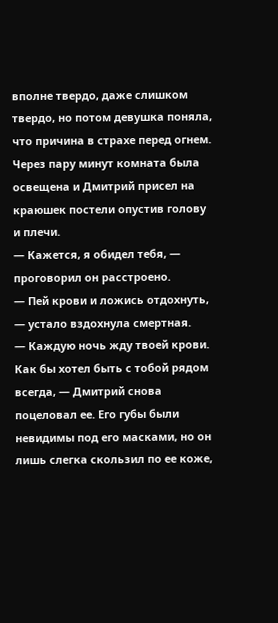вполне твердо, даже слишком твердо, но потом девушка поняла, что причина в страхе перед огнем. Через пару минут комната была освещена и Дмитрий присел на краюшек постели опустив голову и плечи.
— Кажется, я обидел тебя, — проговорил он расстроено.
— Пей крови и ложись отдохнуть, — устало вздохнула смертная.
— Каждую ночь жду твоей крови. Как бы хотел быть с тобой рядом всегда, — Дмитрий снова поцеловал ее. Его губы были невидимы под его масками, но он лишь слегка скользил по ее коже,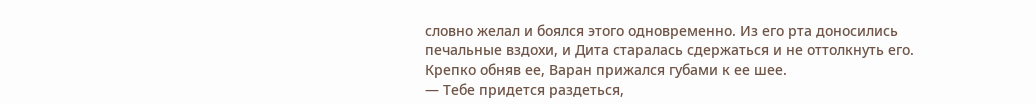словно желал и боялся этого одновременно. Из его рта доносились печальные вздохи, и Дита старалась сдержаться и не оттолкнуть его. Крепко обняв ее, Варан прижался губами к ее шее.
— Тебе придется раздеться,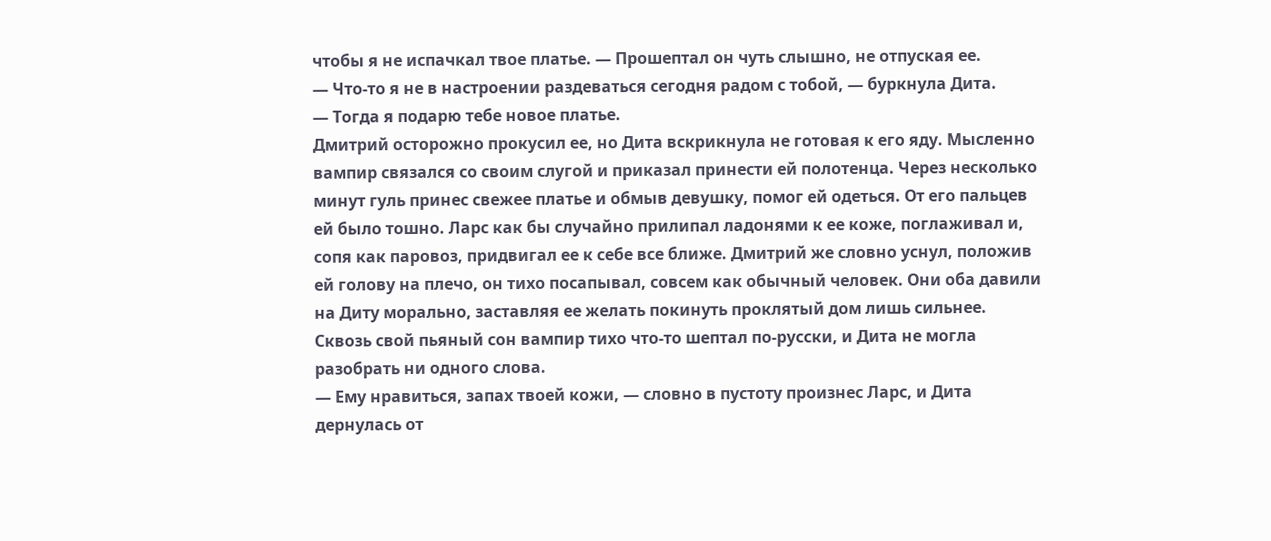чтобы я не испачкал твое платье. — Прошептал он чуть слышно, не отпуская ее.
— Что-то я не в настроении раздеваться сегодня радом с тобой, — буркнула Дита.
— Тогда я подарю тебе новое платье.
Дмитрий осторожно прокусил ее, но Дита вскрикнула не готовая к его яду. Мысленно вампир связался со своим слугой и приказал принести ей полотенца. Через несколько минут гуль принес свежее платье и обмыв девушку, помог ей одеться. От его пальцев ей было тошно. Ларс как бы случайно прилипал ладонями к ее коже, поглаживал и, сопя как паровоз, придвигал ее к себе все ближе. Дмитрий же словно уснул, положив ей голову на плечо, он тихо посапывал, совсем как обычный человек. Они оба давили на Диту морально, заставляя ее желать покинуть проклятый дом лишь сильнее. Сквозь свой пьяный сон вампир тихо что-то шептал по-русски, и Дита не могла разобрать ни одного слова.
— Ему нравиться, запах твоей кожи, — словно в пустоту произнес Ларс, и Дита дернулась от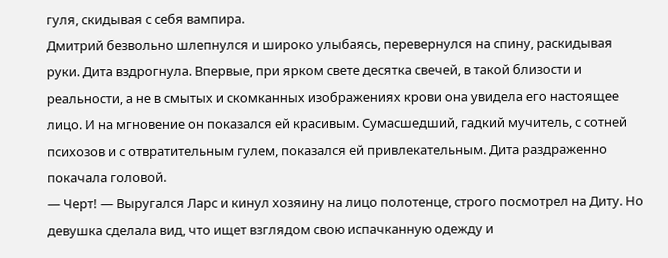гуля, скидывая с себя вампира.
Дмитрий безвольно шлепнулся и широко улыбаясь, перевернулся на спину, раскидывая руки. Дита вздрогнула. Впервые, при ярком свете десятка свечей, в такой близости и реальности, а не в смытых и скомканных изображениях крови она увидела его настоящее лицо. И на мгновение он показался ей красивым. Сумасшедший, гадкий мучитель, с сотней психозов и с отвратительным гулем, показался ей привлекательным. Дита раздраженно покачала головой.
— Черт! — Выругался Ларс и кинул хозяину на лицо полотенце, строго посмотрел на Диту. Но девушка сделала вид, что ищет взглядом свою испачканную одежду и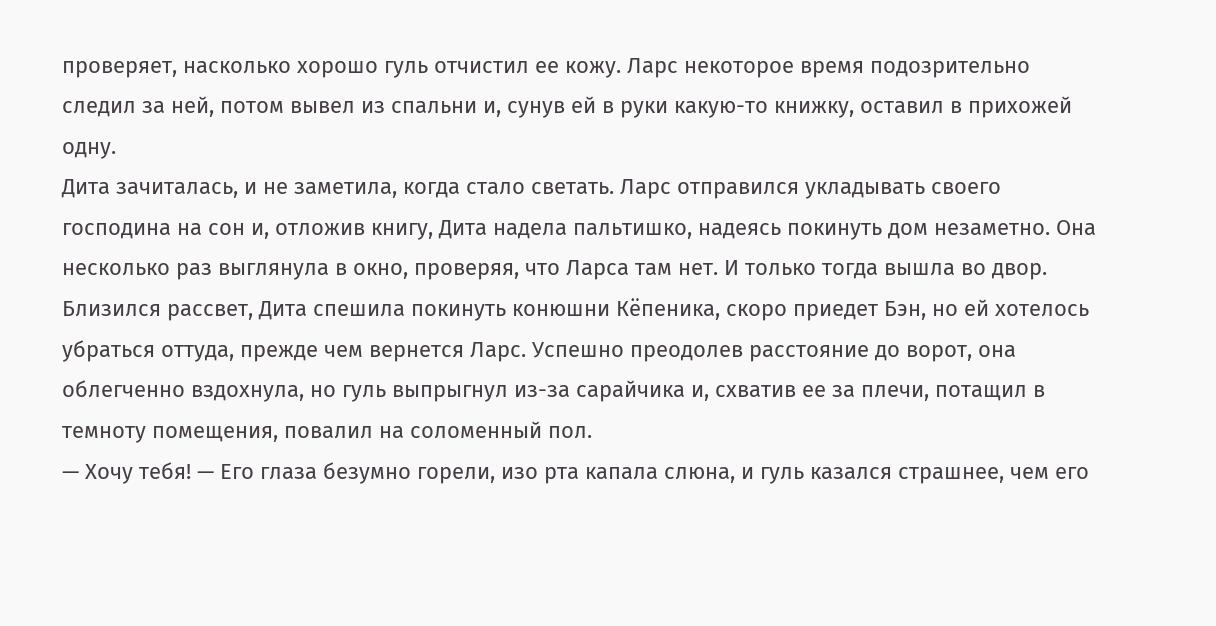проверяет, насколько хорошо гуль отчистил ее кожу. Ларс некоторое время подозрительно следил за ней, потом вывел из спальни и, сунув ей в руки какую-то книжку, оставил в прихожей одну.
Дита зачиталась, и не заметила, когда стало светать. Ларс отправился укладывать своего господина на сон и, отложив книгу, Дита надела пальтишко, надеясь покинуть дом незаметно. Она несколько раз выглянула в окно, проверяя, что Ларса там нет. И только тогда вышла во двор. Близился рассвет, Дита спешила покинуть конюшни Кёпеника, скоро приедет Бэн, но ей хотелось убраться оттуда, прежде чем вернется Ларс. Успешно преодолев расстояние до ворот, она облегченно вздохнула, но гуль выпрыгнул из-за сарайчика и, схватив ее за плечи, потащил в темноту помещения, повалил на соломенный пол.
— Хочу тебя! — Его глаза безумно горели, изо рта капала слюна, и гуль казался страшнее, чем его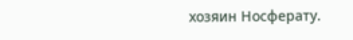хозяин Носферату.